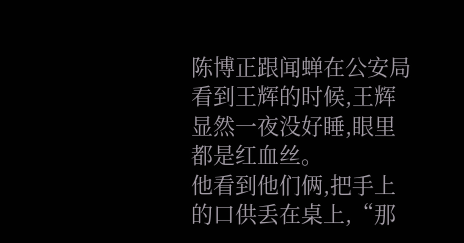陈博正跟闻蝉在公安局看到王辉的时候,王辉显然一夜没好睡,眼里都是红血丝。
他看到他们俩,把手上的口供丢在桌上,“那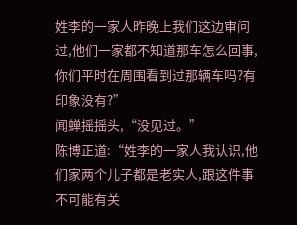姓李的一家人昨晚上我们这边审问过,他们一家都不知道那车怎么回事,你们平时在周围看到过那辆车吗?有印象没有?”
闻蝉摇摇头,“没见过。”
陈博正道:“姓李的一家人我认识,他们家两个儿子都是老实人,跟这件事不可能有关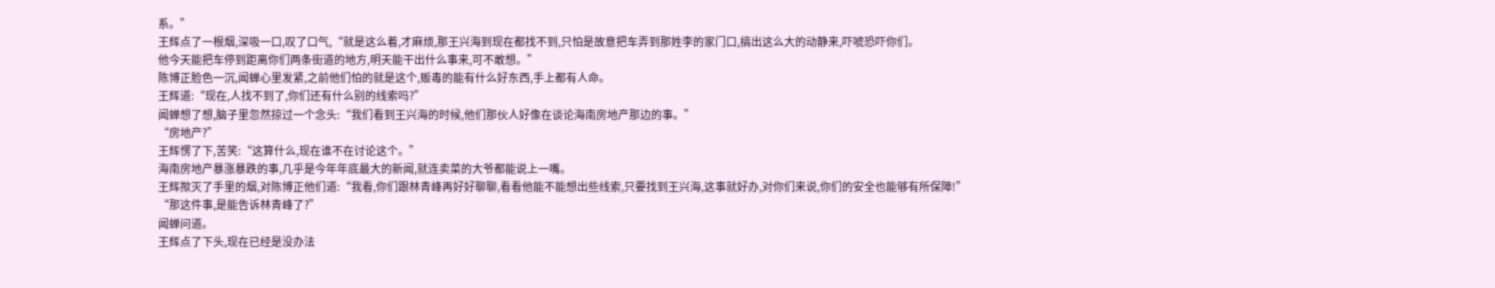系。”
王辉点了一根烟,深吸一口,叹了口气,“就是这么着,才麻烦,那王兴海到现在都找不到,只怕是故意把车弄到那姓李的家门口,搞出这么大的动静来,吓唬恐吓你们。
他今天能把车停到距离你们两条街道的地方,明天能干出什么事来,可不敢想。”
陈博正脸色一沉,闻蝉心里发紧,之前他们怕的就是这个,贩毒的能有什么好东西,手上都有人命。
王辉道:“现在,人找不到了,你们还有什么别的线索吗?”
闻蝉想了想,脑子里忽然掠过一个念头:“我们看到王兴海的时候,他们那伙人好像在谈论海南房地产那边的事。”
“房地产?”
王辉愣了下,苦笑:“这算什么,现在谁不在讨论这个。”
海南房地产暴涨暴跌的事,几乎是今年年底最大的新闻,就连卖菜的大爷都能说上一嘴。
王辉揿灭了手里的烟,对陈博正他们道:“我看,你们跟林青峰再好好聊聊,看看他能不能想出些线索,只要找到王兴海,这事就好办,对你们来说,你们的安全也能够有所保障!”
“那这件事,是能告诉林青峰了?”
闻蝉问道。
王辉点了下头,现在已经是没办法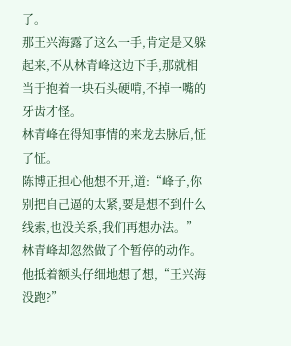了。
那王兴海露了这么一手,肯定是又躲起来,不从林青峰这边下手,那就相当于抱着一块石头硬啃,不掉一嘴的牙齿才怪。
林青峰在得知事情的来龙去脉后,怔了怔。
陈博正担心他想不开,道:“峰子,你别把自己逼的太紧,要是想不到什么线索,也没关系,我们再想办法。”
林青峰却忽然做了个暂停的动作。
他抵着额头仔细地想了想,“王兴海没跑?”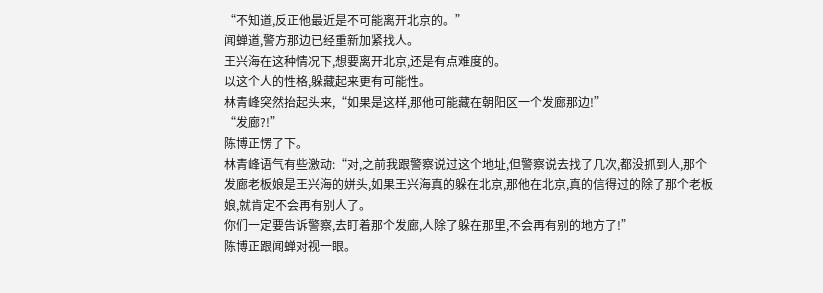“不知道,反正他最近是不可能离开北京的。”
闻蝉道,警方那边已经重新加紧找人。
王兴海在这种情况下,想要离开北京,还是有点难度的。
以这个人的性格,躲藏起来更有可能性。
林青峰突然抬起头来,“如果是这样,那他可能藏在朝阳区一个发廊那边!”
“发廊?!”
陈博正愣了下。
林青峰语气有些激动:“对,之前我跟警察说过这个地址,但警察说去找了几次,都没抓到人,那个发廊老板娘是王兴海的姘头,如果王兴海真的躲在北京,那他在北京,真的信得过的除了那个老板娘,就肯定不会再有别人了。
你们一定要告诉警察,去盯着那个发廊,人除了躲在那里,不会再有别的地方了!”
陈博正跟闻蝉对视一眼。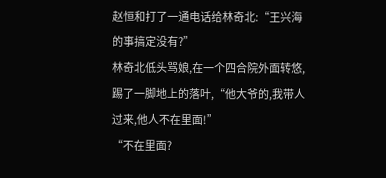赵恒和打了一通电话给林奇北:“王兴海的事搞定没有?”
林奇北低头骂娘,在一个四合院外面转悠,踢了一脚地上的落叶,“他大爷的,我带人过来,他人不在里面!”
“不在里面?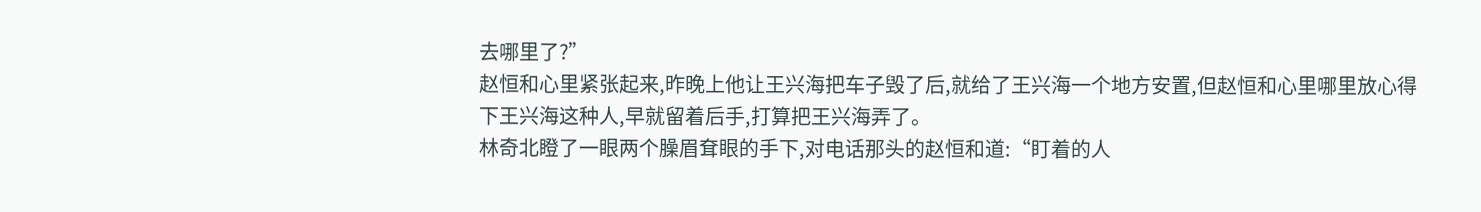去哪里了?”
赵恒和心里紧张起来,昨晚上他让王兴海把车子毁了后,就给了王兴海一个地方安置,但赵恒和心里哪里放心得下王兴海这种人,早就留着后手,打算把王兴海弄了。
林奇北瞪了一眼两个臊眉耷眼的手下,对电话那头的赵恒和道:“盯着的人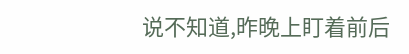说不知道,昨晚上盯着前后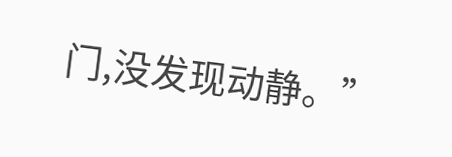门,没发现动静。”